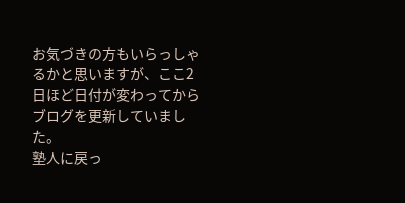お気づきの方もいらっしゃるかと思いますが、ここ2日ほど日付が変わってからブログを更新していました。
塾人に戻っ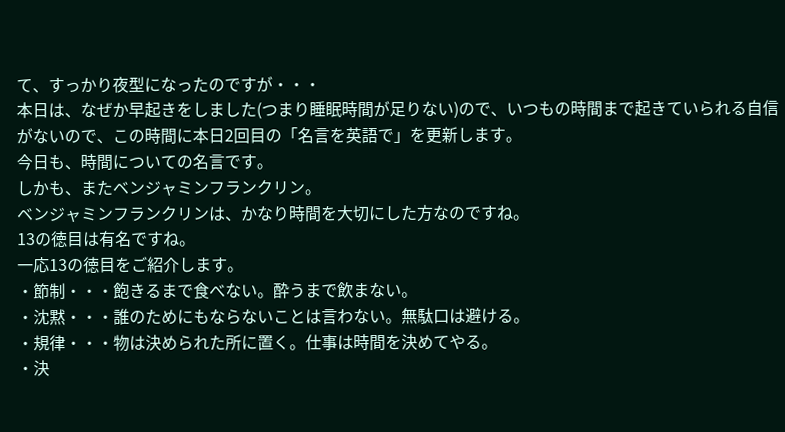て、すっかり夜型になったのですが・・・
本日は、なぜか早起きをしました(つまり睡眠時間が足りない)ので、いつもの時間まで起きていられる自信がないので、この時間に本日2回目の「名言を英語で」を更新します。
今日も、時間についての名言です。
しかも、またベンジャミンフランクリン。
ベンジャミンフランクリンは、かなり時間を大切にした方なのですね。
13の徳目は有名ですね。
一応13の徳目をご紹介します。
・節制・・・飽きるまで食べない。酔うまで飲まない。
・沈黙・・・誰のためにもならないことは言わない。無駄口は避ける。
・規律・・・物は決められた所に置く。仕事は時間を決めてやる。
・決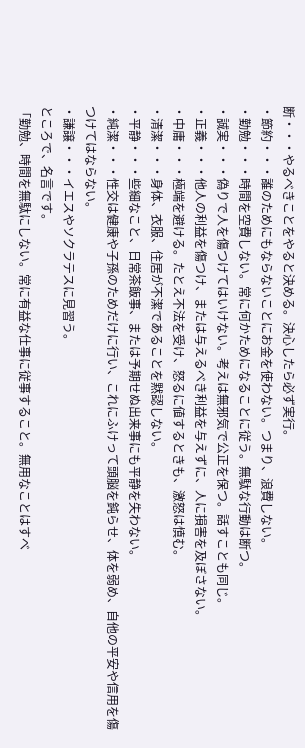断・・・やるべきことをやると決める。決心したら必ず実行。
・節約・・・誰のためにもならないことにお金を使わない。つまり、浪費しない。
・勤勉・・・時間を空費しない。常に何かためになることに従う。無駄な行動は断つ。
・誠実・・・偽りで人を傷つけてはいけない。考えは無邪気で公正を保つ。話すことも同じ。
・正義・・・他人の利益を傷つけ、または与えるべき利益を与えずに、人に損害を及ぼさない。
・中庸・・・極端を避ける。たとえ不法を受け、怒るに値するときも、激怒は慎む。
・清潔・・・身体、衣服、住居が不潔であることを黙認しない。
・平静・・・些細なこと、日常茶飯事、または予期せぬ出来事にも平静を失わない。
・純潔・・・性交は健康や子孫のためだけに行い、これにふけって頭脳を鈍らせ、体を弱め、自他の平安や信用を傷つけてはならない。
・謙譲・・・イエスやソクラテスに見習う。
ところで、名言です。
「勤勉、時間を無駄にしない。常に有益な仕事に従事すること。無用なことはすべ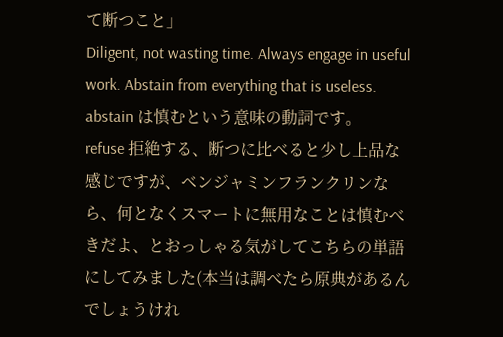て断つこと」
Diligent, not wasting time. Always engage in useful work. Abstain from everything that is useless.
abstain は慎むという意味の動詞です。
refuse 拒絶する、断つに比べると少し上品な感じですが、ベンジャミンフランクリンなら、何となくスマートに無用なことは慎むべきだよ、とおっしゃる気がしてこちらの単語にしてみました(本当は調べたら原典があるんでしょうけれ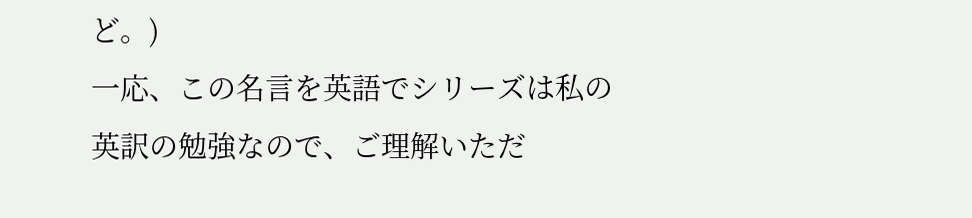ど。)
一応、この名言を英語でシリーズは私の英訳の勉強なので、ご理解いただ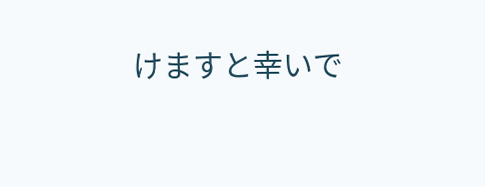けますと幸いで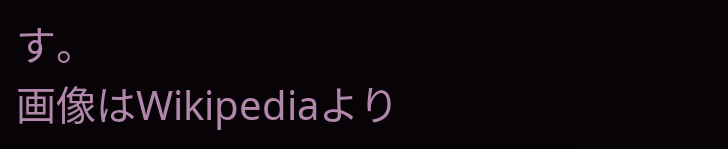す。
画像はWikipediaより